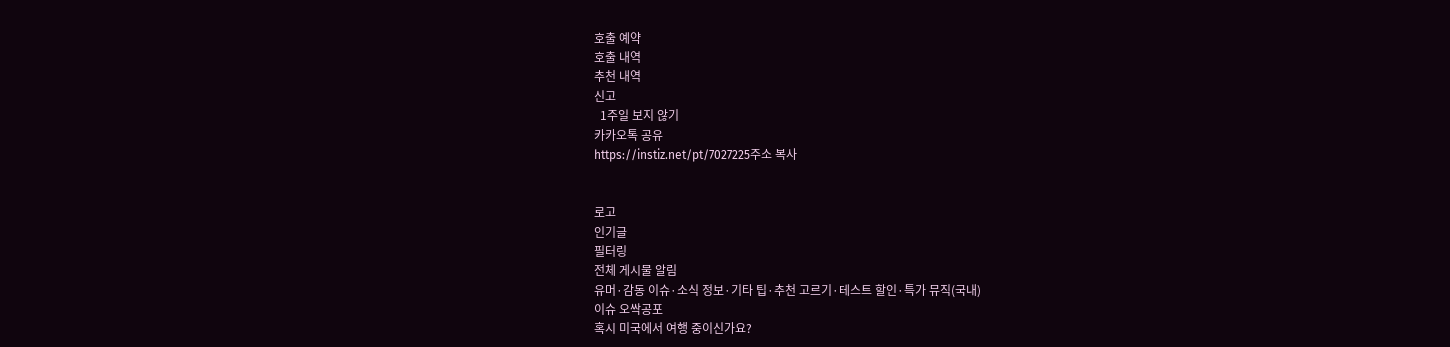호출 예약
호출 내역
추천 내역
신고
  1주일 보지 않기
카카오톡 공유
https://instiz.net/pt/7027225주소 복사


로고
인기글
필터링
전체 게시물 알림
유머·감동 이슈·소식 정보·기타 팁·추천 고르기·테스트 할인·특가 뮤직(국내)
이슈 오싹공포
혹시 미국에서 여행 중이신가요?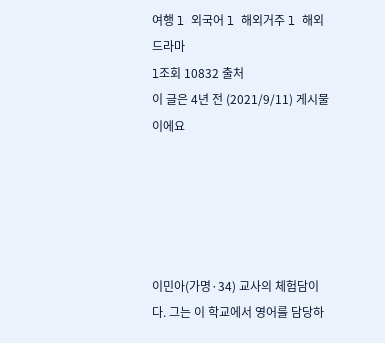여행 l 외국어 l 해외거주 l 해외드라마
l조회 10832 출처
이 글은 4년 전 (2021/9/11) 게시물이에요





이민아(가명·34) 교사의 체험담이다. 그는 이 학교에서 영어를 담당하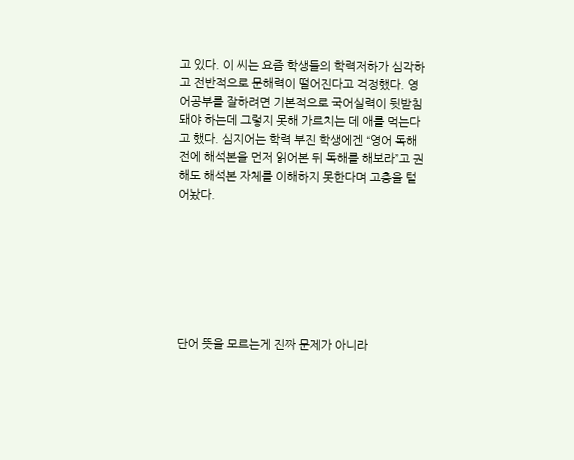고 있다. 이 씨는 요즘 학생들의 학력저하가 심각하고 전반적으로 문해력이 떨어진다고 걱정했다. 영어공부를 잘하려면 기본적으로 국어실력이 뒷받침돼야 하는데 그렇지 못해 가르치는 데 애를 먹는다고 했다. 심지어는 학력 부진 학생에겐 “영어 독해 전에 해석본을 먼저 읽어본 뒤 독해를 해보라”고 권해도 해석본 자체를 이해하지 못한다며 고충을 털어놨다.







단어 뜻을 모르는게 진짜 문제가 아니라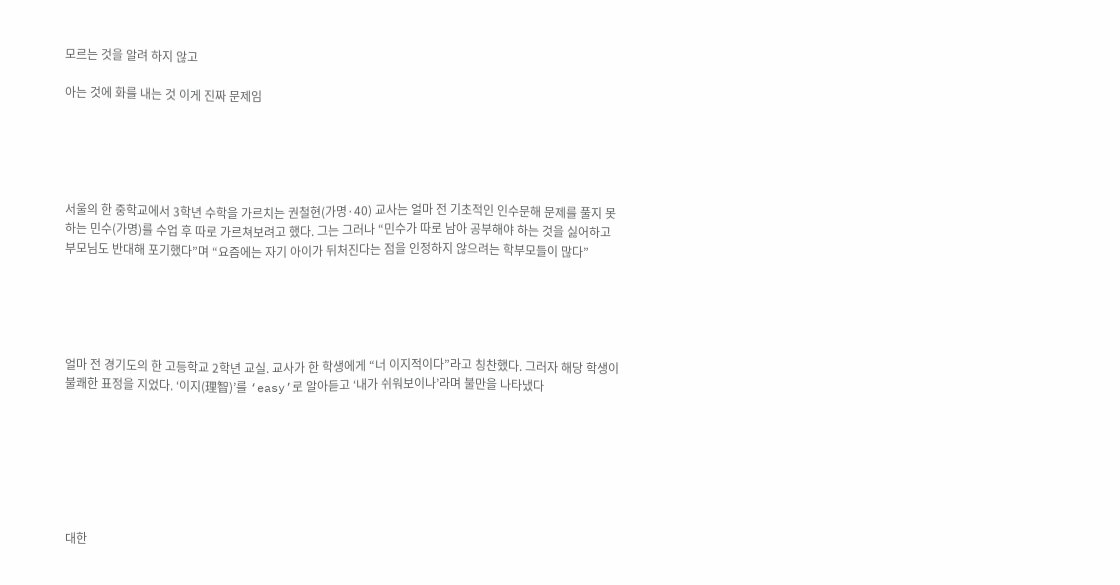모르는 것을 알려 하지 않고

아는 것에 화를 내는 것 이게 진짜 문제임





서울의 한 중학교에서 3학년 수학을 가르치는 권철현(가명·40) 교사는 얼마 전 기초적인 인수문해 문제를 풀지 못하는 민수(가명)를 수업 후 따로 가르쳐보려고 했다. 그는 그러나 “민수가 따로 남아 공부해야 하는 것을 싫어하고 부모님도 반대해 포기했다”며 “요즘에는 자기 아이가 뒤처진다는 점을 인정하지 않으려는 학부모들이 많다”





얼마 전 경기도의 한 고등학교 2학년 교실. 교사가 한 학생에게 “너 이지적이다”라고 칭찬했다. 그러자 해당 학생이 불쾌한 표정을 지었다. ‘이지(理智)’를 ‘easy’로 알아듣고 ‘내가 쉬워보이나’라며 불만을 나타냈다







대한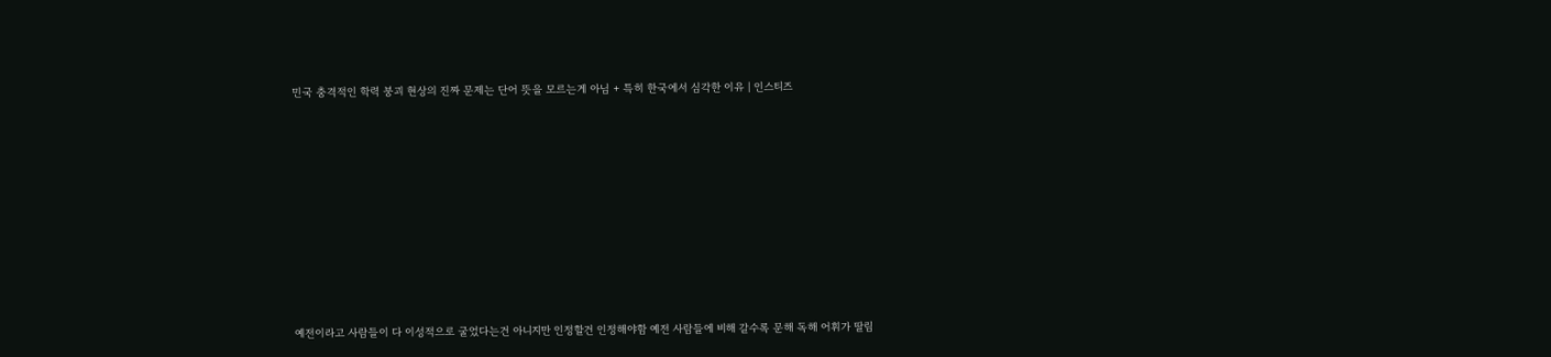민국 충격적인 학력 붕괴 현상의 진짜 문제는 단어 뜻을 모르는게 아님 + 특히 한국에서 심각한 이유 | 인스티즈















예전이라고 사람들이 다 이성적으로 굴었다는건 아니지만 인정할건 인정해야함 예전 사람들에 비해 갈수록 문해 독해 어휘가 딸림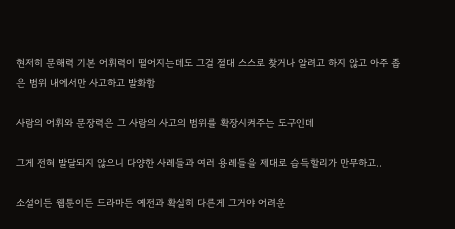현저히 문해력 기본 어휘력이 떨어지는데도 그걸 절대 스스로 찾거나 알려고 하지 않고 아주 좁은 범위 내에서만 사고하고 발화함

사람의 어휘와 문장력은 그 사람의 사고의 범위를 확장시켜주는 도구인데

그게 전혀 발달되지 않으니 다양한 사례들과 여러 용례들을 제대로 습득할리가 만무하고..

소설이든 웹툰이든 드라마든 예전과 확실히 다른게 그거야 어려운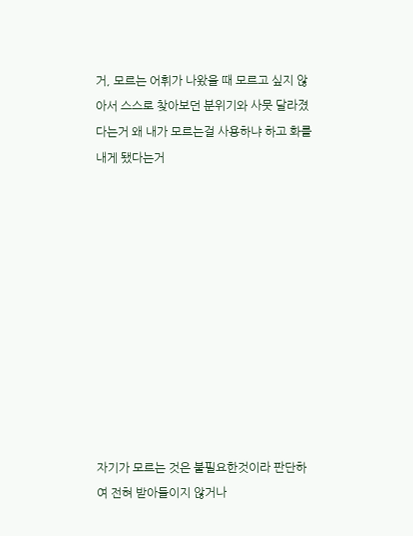거, 모르는 어휘가 나왔을 때 모르고 싶지 않아서 스스로 찾아보던 분위기와 사뭇 달라졌다는거 왜 내가 모르는걸 사용하냐 하고 화를 내게 됐다는거











자기가 모르는 것은 불필요한것이라 판단하여 전혀 받아들이지 않거나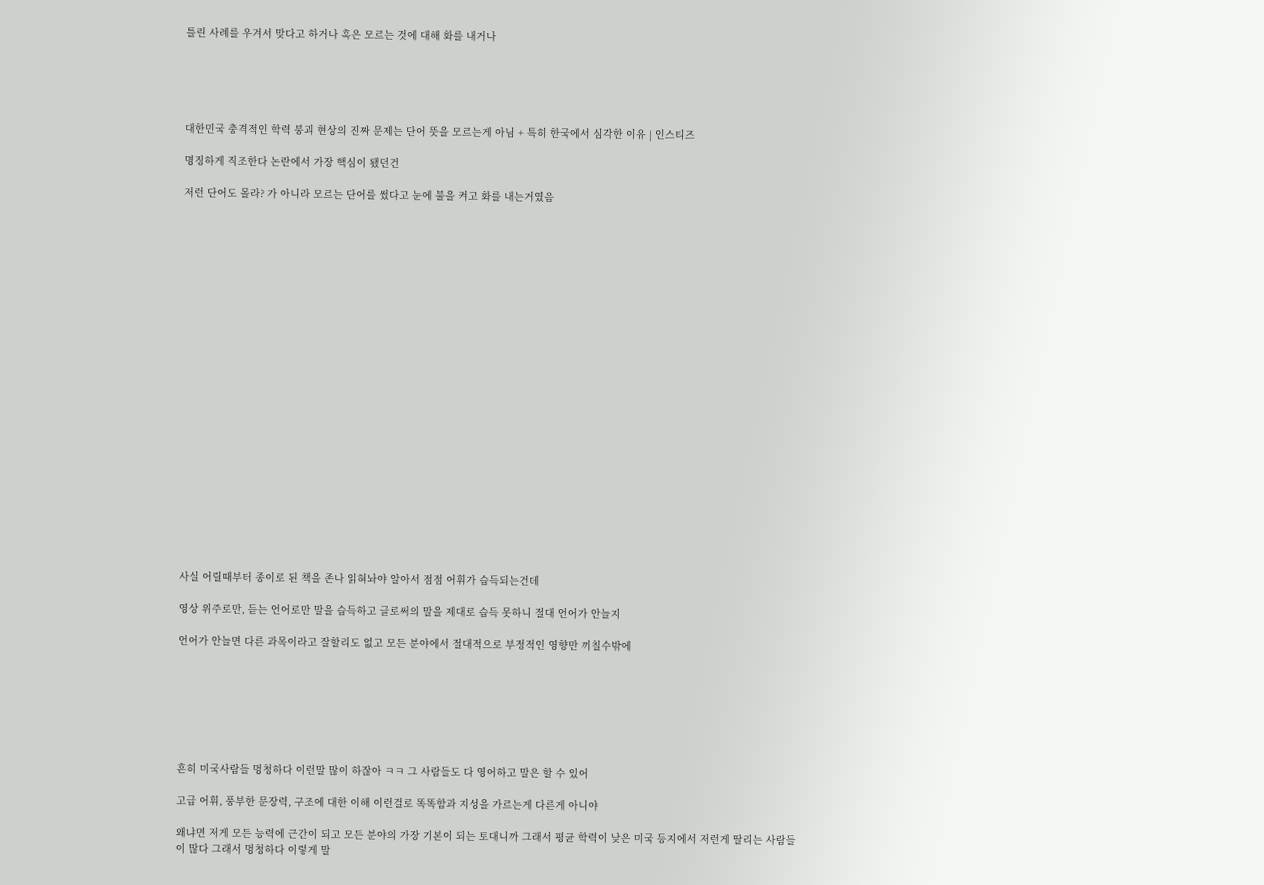틀린 사례를 우겨서 맞다고 하거나 혹은 모르는 것에 대해 화를 내거나





대한민국 충격적인 학력 붕괴 현상의 진짜 문제는 단어 뜻을 모르는게 아님 + 특히 한국에서 심각한 이유 | 인스티즈

명징하게 직조한다 논란에서 가장 핵심이 됐던건

저런 단어도 몰라? 가 아니라 모르는 단어를 썼다고 눈에 불을 켜고 화를 내는거였음























사실 어릴때부터 종이로 된 책을 존나 읽혀놔야 알아서 점점 어휘가 습득되는건데

영상 위주로만, 듣는 언어로만 말을 습득하고 글로써의 말을 제대로 습득 못하니 절대 언어가 안늘지

언어가 안늘면 다른 과목이라고 잘할리도 없고 모든 분야에서 절대적으로 부정적인 영향만 끼칠수밖에







흔히 미국사람들 멍청하다 이런말 많이 하잖아 ㅋㅋ 그 사람들도 다 영어하고 말은 할 수 있어

고급 어휘, 풍부한 문장력, 구조에 대한 이해 이런걸로 똑똑함과 지성을 가르는게 다른게 아니야

왜냐면 저게 모든 능력에 근간이 되고 모든 분야의 가장 기본이 되는 토대니까 그래서 평균 학력이 낮은 미국 등지에서 저런게 딸리는 사람들이 많다 그래서 멍청하다 이렇게 말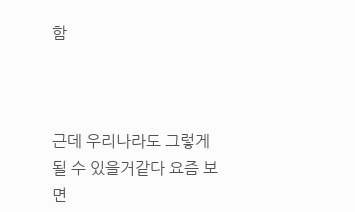함



근데 우리나라도 그렇게 될 수 있을거같다 요즘 보면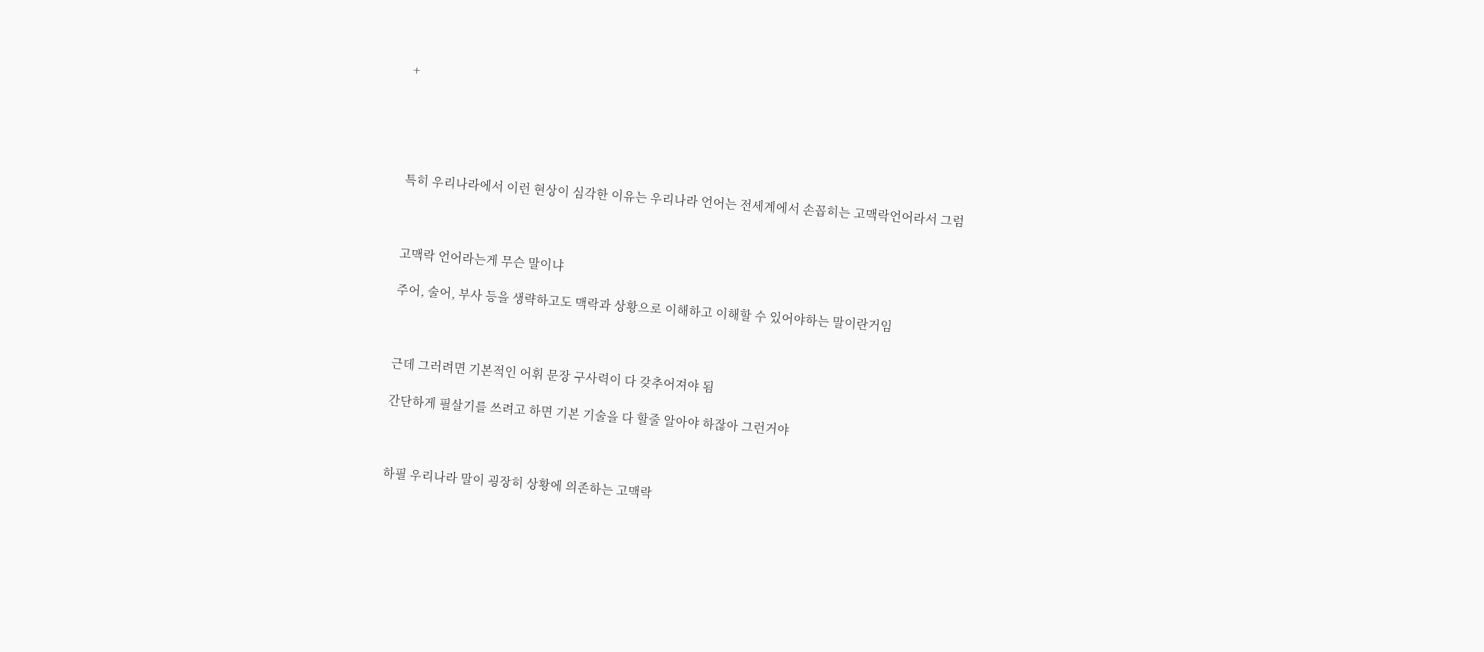+





특히 우리나라에서 이런 현상이 심각한 이유는 우리나라 언어는 전세계에서 손꼽히는 고맥락언어라서 그럼



고맥락 언어라는게 무슨 말이냐

주어, 술어, 부사 등을 생략하고도 맥락과 상황으로 이해하고 이해할 수 있어야하는 말이란거임



근데 그러려면 기본적인 어휘 문장 구사력이 다 갖추어져야 됨

간단하게 필살기를 쓰려고 하면 기본 기술을 다 할줄 알아야 하잖아 그런거야



하필 우리나라 말이 굉장히 상황에 의존하는 고맥락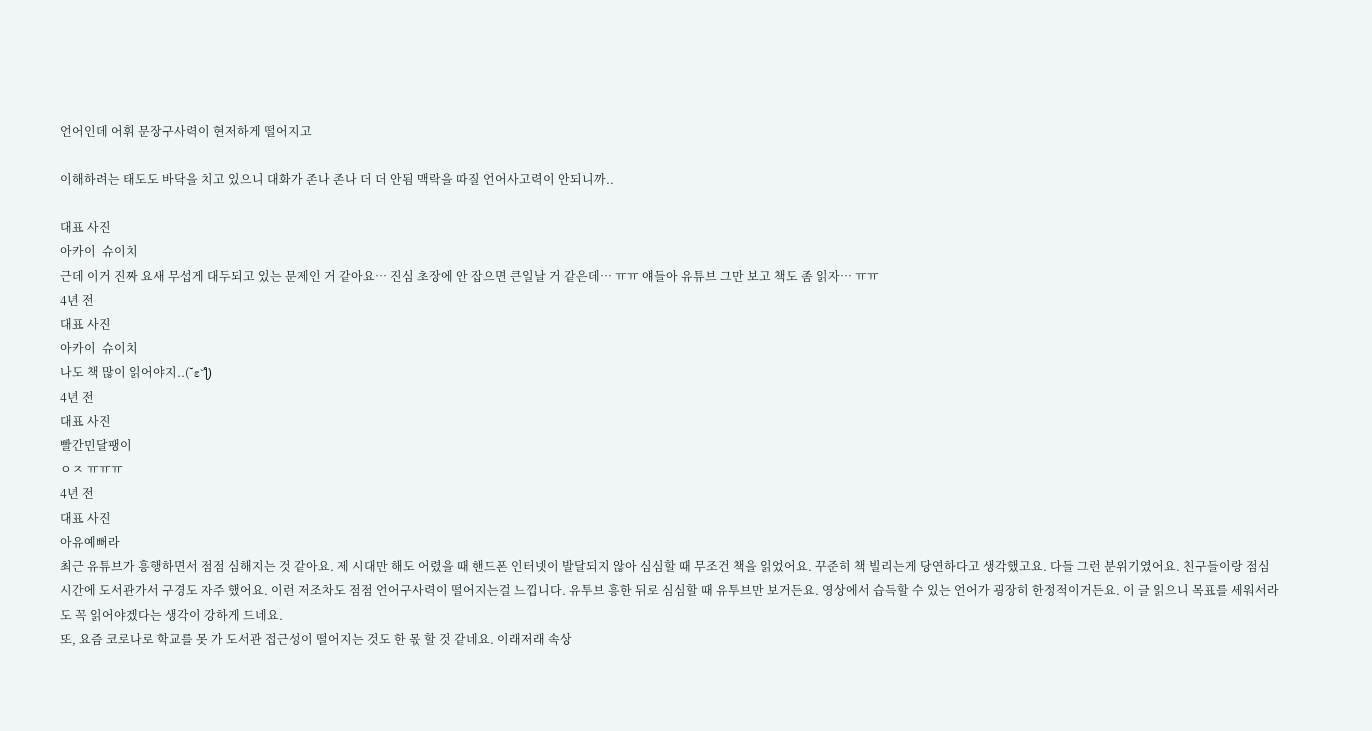언어인데 어휘 문장구사력이 현저하게 떨어지고

이해하려는 태도도 바닥을 치고 있으니 대화가 존나 존나 더 더 안됨 맥락을 따질 언어사고력이 안되니까..

대표 사진
아카이  슈이치
근데 이거 진짜 요새 무섭게 대두되고 있는 문제인 거 같아요… 진심 초장에 안 잡으면 큰일날 거 같은데… ㅠㅠ 얘들아 유튜브 그만 보고 책도 좀 읽자… ㅠㅠ
4년 전
대표 사진
아카이  슈이치
나도 책 많이 읽어야지..(˘ε˘ƪ)
4년 전
대표 사진
빨간민달팽이
ㅇㅈ ㅠㅠㅠ
4년 전
대표 사진
아유예뻐라
최근 유튜브가 흥행하면서 점점 심해지는 것 같아요. 제 시대만 해도 어렸을 때 핸드폰 인터넷이 발달되지 않아 심심할 때 무조건 책을 읽었어요. 꾸준히 책 빌리는게 당연하다고 생각했고요. 다들 그런 분위기였어요. 친구들이랑 점심시간에 도서관가서 구경도 자주 했어요. 이런 저조차도 점점 언어구사력이 떨어지는걸 느낍니다. 유투브 흥한 뒤로 심심할 때 유투브만 보거든요. 영상에서 습득할 수 있는 언어가 굉장히 한정적이거든요. 이 글 읽으니 목표를 세워서라도 꼭 읽어야겠다는 생각이 강하게 드네요.
또, 요즘 코로나로 학교를 못 가 도서관 접근성이 떨어지는 것도 한 몫 할 것 같네요. 이래저래 속상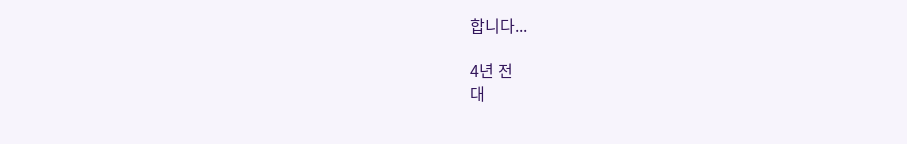합니다...

4년 전
대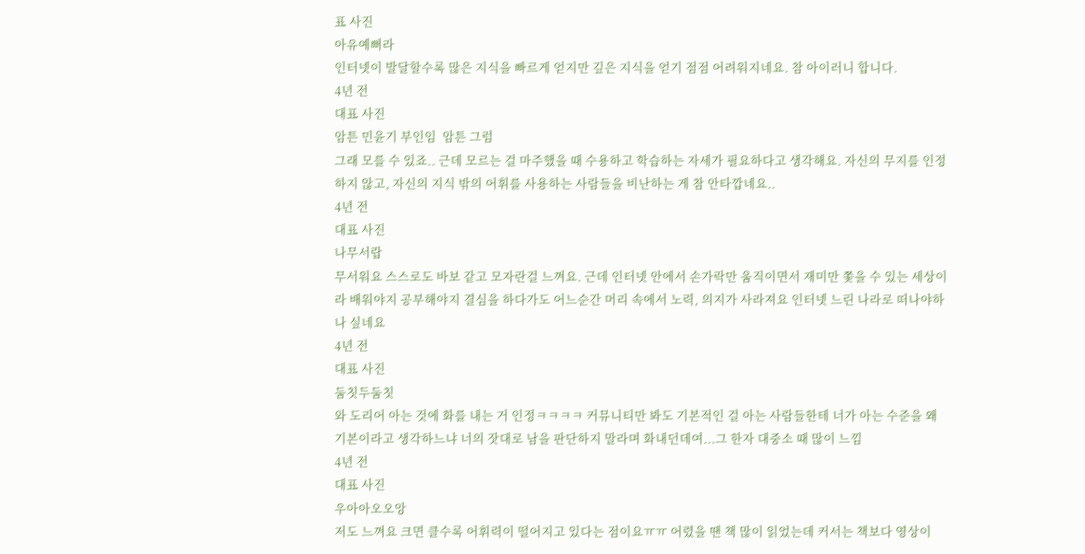표 사진
아유예뻐라
인터넷이 발달할수록 많은 지식을 빠르게 얻지만 깊은 지식을 얻기 점점 어려워지네요. 참 아이러니 합니다.
4년 전
대표 사진
암튼 민윤기 부인임  암튼 그럼
그래 모를 수 있죠.. 근데 모르는 걸 마주했을 때 수용하고 학습하는 자세가 필요하다고 생각해요. 자신의 무지를 인정하지 않고, 자신의 지식 밖의 어휘를 사용하는 사람들을 비난하는 게 참 안타깝네요..
4년 전
대표 사진
나무서랍
무서워요 스스로도 바보 같고 모자란걸 느껴요. 근데 인터넷 안에서 손가락만 움직이면서 재미만 쫓을 수 있는 세상이라 배워야지 공부해야지 결심을 하다가도 어느순간 머리 속에서 노력, 의지가 사라져요 인터넷 느린 나라로 떠나야하나 싶네요
4년 전
대표 사진
둠칫두둠칫
와 도리어 아는 것에 화를 내는 거 인정ㅋㅋㅋㅋ 커뮤니티만 봐도 기본적인 걸 아는 사람들한테 너가 아는 수준을 왜 기본이라고 생각하느냐 너의 잣대로 남을 판단하지 말라며 화내던데여...그 한자 대중소 때 많이 느낌
4년 전
대표 사진
우아아오오앙
저도 느껴요 크면 클수록 어휘력이 떨어지고 있다는 점이요ㅠㅠ 어렸을 땐 책 많이 읽었는데 커서는 책보다 영상이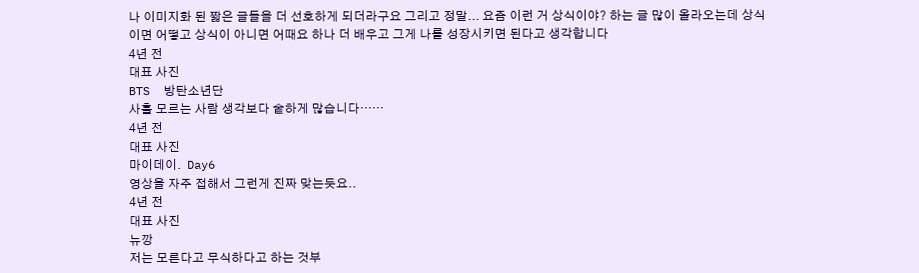나 이미지화 된 짧은 글들을 더 선호하게 되더라구요 그리고 정말... 요즘 이런 거 상식이야? 하는 글 많이 올라오는데 상식이면 어떻고 상식이 아니면 어때요 하나 더 배우고 그게 나를 성장시키면 된다고 생각합니다
4년 전
대표 사진
BTS  방탄소년단
사흘 모르는 사람 생각보다 숱하게 많습니다……
4년 전
대표 사진
마이데이.  Day6
영상을 자주 접해서 그런게 진짜 맞는듯요..
4년 전
대표 사진
뉴깡
저는 모른다고 무식하다고 하는 것부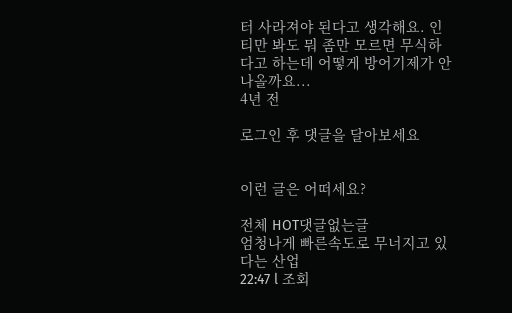터 사라져야 된다고 생각해요. 인티만 봐도 뭐 좀만 모르면 무식하다고 하는데 어떻게 방어기제가 안 나올까요...
4년 전

로그인 후 댓글을 달아보세요


이런 글은 어떠세요?

전체 HOT댓글없는글
엄청나게 빠른속도로 무너지고 있다는 산업
22:47 l 조회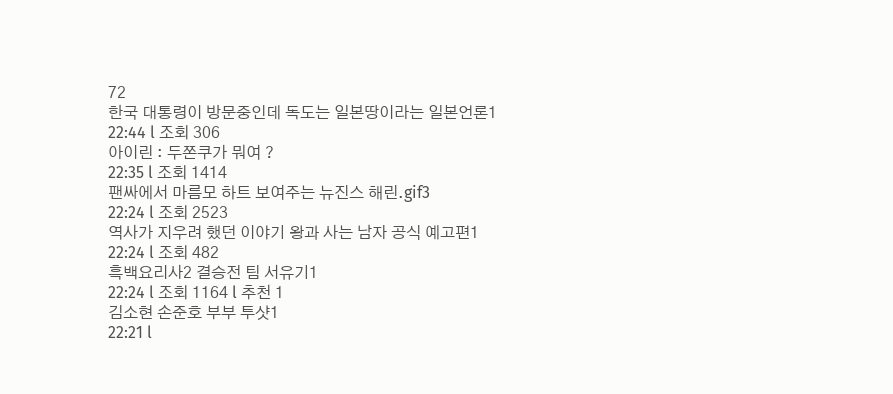72
한국 대통령이 방문중인데 독도는 일본땅이라는 일본언론1
22:44 l 조회 306
아이린 : 두쫀쿠가 뭐여 ?
22:35 l 조회 1414
팬싸에서 마름모 하트 보여주는 뉴진스 해린.gif3
22:24 l 조회 2523
역사가 지우려 했던 이야기 왕과 사는 남자 공식 예고편1
22:24 l 조회 482
흑백요리사2 결승전 팀 서유기1
22:24 l 조회 1164 l 추천 1
김소현 손준호 부부 투샷1
22:21 l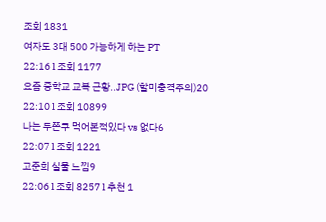조회 1831
여자도 3대 500 가능하게 하는 PT
22:16 l 조회 1177
요즘 중학교 교복 근황..JPG (할미충격주의)20
22:10 l 조회 10899
나는 두쫀쿠 먹어본적있다 vs 없다6
22:07 l 조회 1221
고준희 실물 느낌9
22:06 l 조회 8257 l 추천 1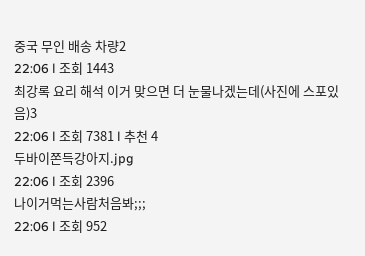중국 무인 배송 차량2
22:06 l 조회 1443
최강록 요리 해석 이거 맞으면 더 눈물나겠는데(사진에 스포있음)3
22:06 l 조회 7381 l 추천 4
두바이쫀득강아지.jpg
22:06 l 조회 2396
나이거먹는사람처음봐;;;
22:06 l 조회 952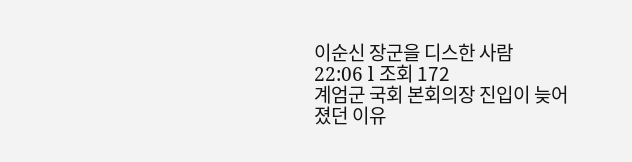이순신 장군을 디스한 사람
22:06 l 조회 172
계엄군 국회 본회의장 진입이 늦어졌던 이유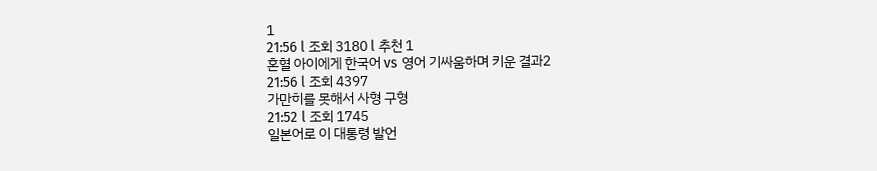1
21:56 l 조회 3180 l 추천 1
혼혈 아이에게 한국어 vs 영어 기싸움하며 키운 결과2
21:56 l 조회 4397
가만히를 못해서 사형 구형
21:52 l 조회 1745
일본어로 이 대통령 발언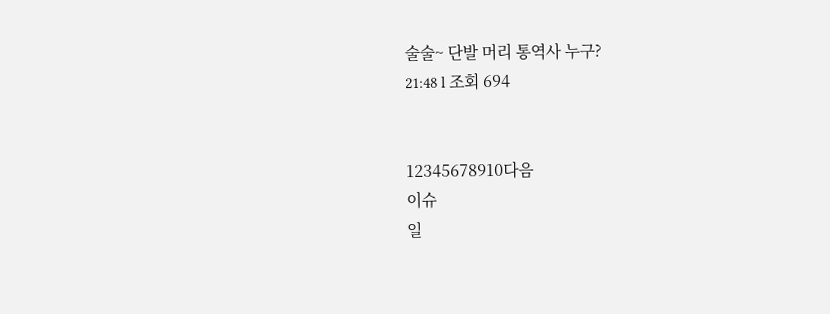술술~ 단발 머리 통역사 누구?
21:48 l 조회 694


12345678910다음
이슈
일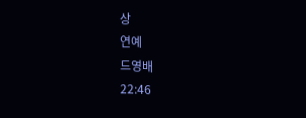상
연예
드영배
22:46